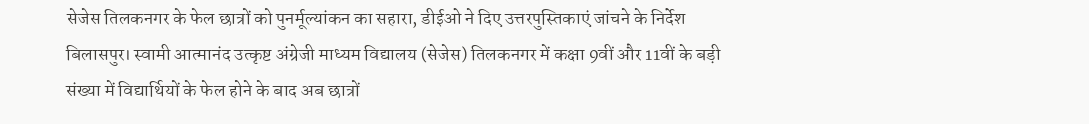सेजेस तिलकनगर के फेल छात्रों को पुनर्मूल्यांकन का सहारा, डीईओ ने दिए उत्तरपुस्तिकाएं जांचने के निर्देश
बिलासपुर। स्वामी आत्मानंद उत्कृष्ट अंग्रेजी माध्यम विद्यालय (सेजेस) तिलकनगर में कक्षा 9वीं और 11वीं के बड़ी संख्या में विद्यार्थियों के फेल होने के बाद अब छात्रों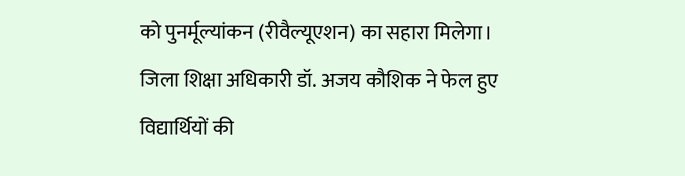को पुनर्मूल्यांकन (रीवैल्यूएशन) का सहारा मिलेगा। जिला शिक्षा अधिकारी डॉ. अजय कौशिक ने फेल हुए विद्यार्थियों की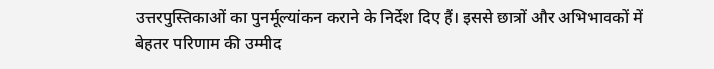उत्तरपुस्तिकाओं का पुनर्मूल्यांकन कराने के निर्देश दिए हैं। इससे छात्रों और अभिभावकों में बेहतर परिणाम की उम्मीद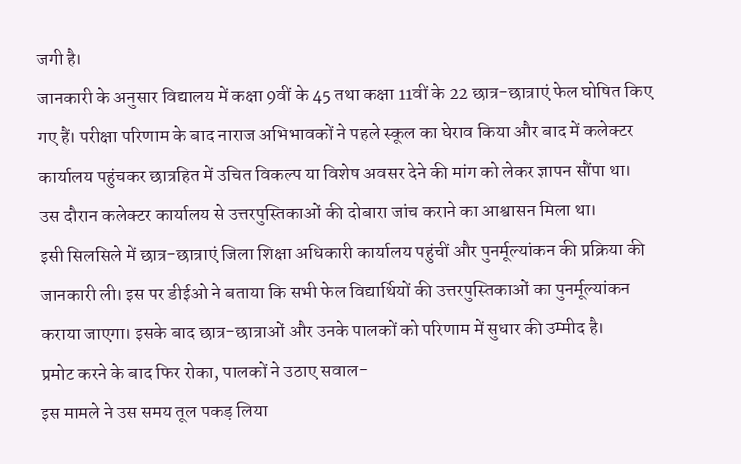जगी है।
जानकारी के अनुसार विद्यालय में कक्षा 9वीं के 45 तथा कक्षा 11वीं के 22 छात्र-छात्राएं फेल घोषित किए गए हैं। परीक्षा परिणाम के बाद नाराज अभिभावकों ने पहले स्कूल का घेराव किया और बाद में कलेक्टर कार्यालय पहुंचकर छात्रहित में उचित विकल्प या विशेष अवसर देने की मांग को लेकर ज्ञापन सौंपा था। उस दौरान कलेक्टर कार्यालय से उत्तरपुस्तिकाओं की दोबारा जांच कराने का आश्वासन मिला था।
इसी सिलसिले में छात्र-छात्राएं जिला शिक्षा अधिकारी कार्यालय पहुंचीं और पुनर्मूल्यांकन की प्रक्रिया की जानकारी ली। इस पर डीईओ ने बताया कि सभी फेल विद्यार्थियों की उत्तरपुस्तिकाओं का पुनर्मूल्यांकन कराया जाएगा। इसके बाद छात्र-छात्राओं और उनके पालकों को परिणाम में सुधार की उम्मीद है।
प्रमोट करने के बाद फिर रोका, पालकों ने उठाए सवाल-
इस मामले ने उस समय तूल पकड़ लिया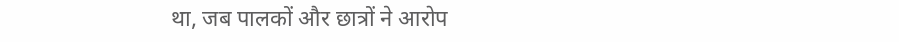था, जब पालकों और छात्रों ने आरोप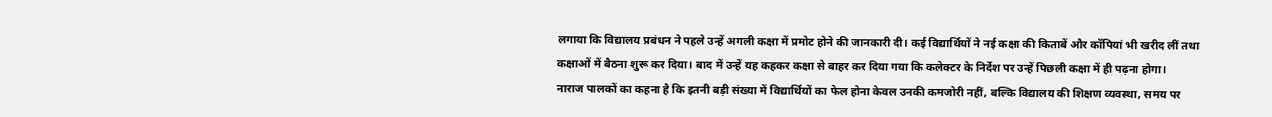लगाया कि विद्यालय प्रबंधन ने पहले उन्हें अगली कक्षा में प्रमोट होने की जानकारी दी। कई विद्यार्थियों ने नई कक्षा की किताबें और कॉपियां भी खरीद लीं तथा कक्षाओं में बैठना शुरू कर दिया। बाद में उन्हें यह कहकर कक्षा से बाहर कर दिया गया कि कलेक्टर के निर्देश पर उन्हें पिछली कक्षा में ही पढ़ना होगा।
नाराज पालकों का कहना है कि इतनी बड़ी संख्या में विद्यार्थियों का फेल होना केवल उनकी कमजोरी नहीं, बल्कि विद्यालय की शिक्षण व्यवस्था, समय पर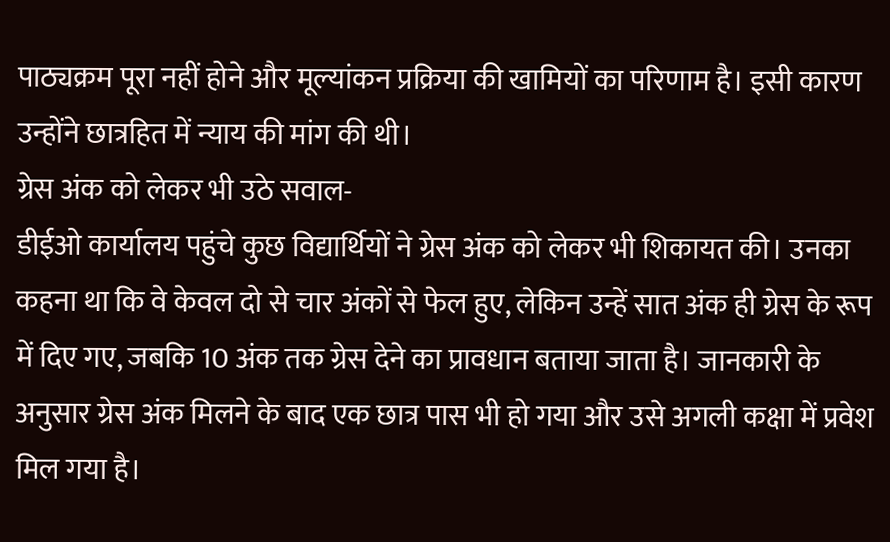पाठ्यक्रम पूरा नहीं होने और मूल्यांकन प्रक्रिया की खामियों का परिणाम है। इसी कारण उन्होंने छात्रहित में न्याय की मांग की थी।
ग्रेस अंक को लेकर भी उठे सवाल-
डीईओ कार्यालय पहुंचे कुछ विद्यार्थियों ने ग्रेस अंक को लेकर भी शिकायत की। उनका कहना था कि वे केवल दो से चार अंकों से फेल हुए, लेकिन उन्हें सात अंक ही ग्रेस के रूप में दिए गए, जबकि 10 अंक तक ग्रेस देने का प्रावधान बताया जाता है। जानकारी के अनुसार ग्रेस अंक मिलने के बाद एक छात्र पास भी हो गया और उसे अगली कक्षा में प्रवेश मिल गया है।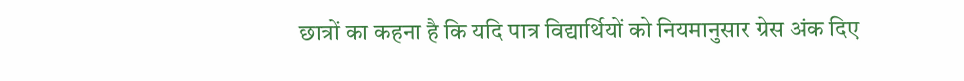छात्रों का कहना है कि यदि पात्र विद्यार्थियों को नियमानुसार ग्रेस अंक दिए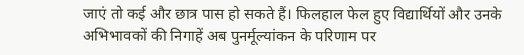जाएं तो कई और छात्र पास हो सकते हैं। फिलहाल फेल हुए विद्यार्थियों और उनके अभिभावकों की निगाहें अब पुनर्मूल्यांकन के परिणाम पर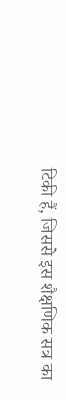टिकी हैं, जिससे इस शैक्षणिक सत्र का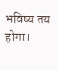भविष्य तय होगा।